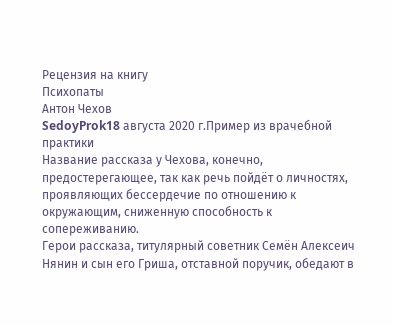Рецензия на книгу
Психопаты
Антон Чехов
SedoyProk18 августа 2020 г.Пример из врачебной практики
Название рассказа у Чехова, конечно, предостерегающее, так как речь пойдёт о личностях, проявляющих бессердечие по отношению к окружающим, сниженную способность к сопереживанию.
Герои рассказа, титулярный советник Семён Алексеич Нянин и сын его Гриша, отставной поручик, обедают в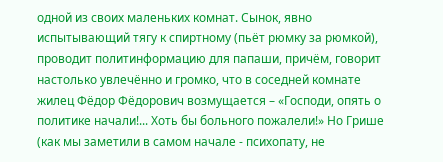одной из своих маленьких комнат. Сынок, явно испытывающий тягу к спиртному (пьёт рюмку за рюмкой), проводит политинформацию для папаши, причём, говорит настолько увлечённо и громко, что в соседней комнате жилец Фёдор Фёдорович возмущается – «Господи, опять о политике начали!... Хоть бы больного пожалели!» Но Грише (как мы заметили в самом начале - психопату, не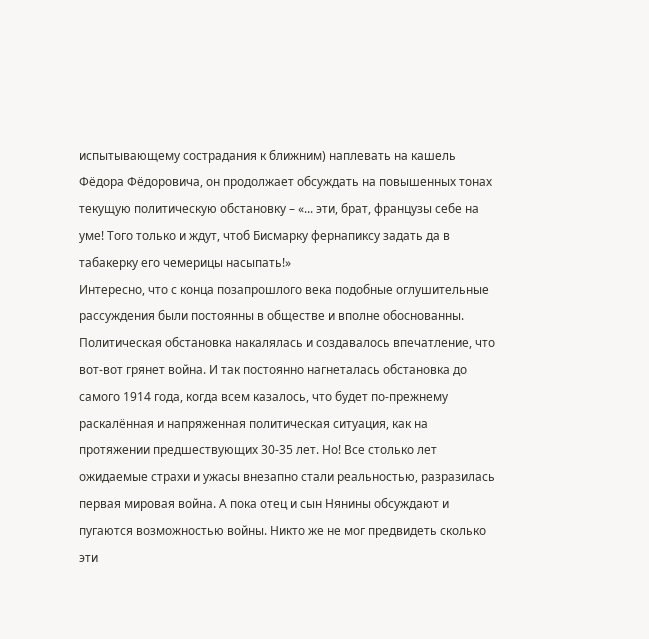испытывающему сострадания к ближним) наплевать на кашель Фёдора Фёдоровича, он продолжает обсуждать на повышенных тонах текущую политическую обстановку – «... эти, брат, французы себе на уме! Того только и ждут, чтоб Бисмарку фернапиксу задать да в табакерку его чемерицы насыпать!»
Интересно, что с конца позапрошлого века подобные оглушительные рассуждения были постоянны в обществе и вполне обоснованны. Политическая обстановка накалялась и создавалось впечатление, что вот-вот грянет война. И так постоянно нагнеталась обстановка до самого 1914 года, когда всем казалось, что будет по-прежнему раскалённая и напряженная политическая ситуация, как на протяжении предшествующих 30-35 лет. Но! Все столько лет ожидаемые страхи и ужасы внезапно стали реальностью, разразилась первая мировая война. А пока отец и сын Нянины обсуждают и пугаются возможностью войны. Никто же не мог предвидеть сколько эти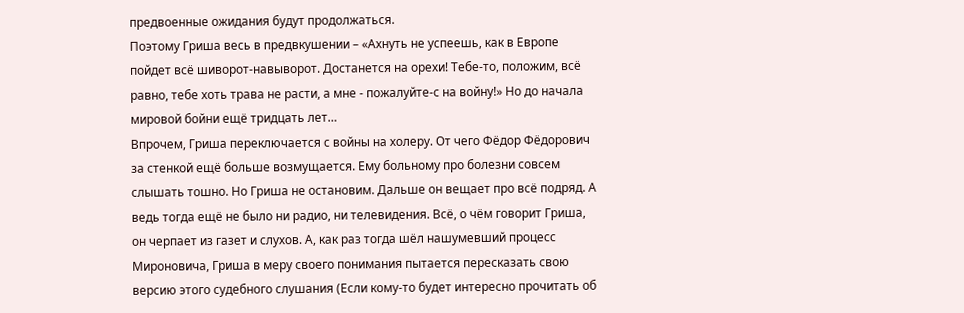предвоенные ожидания будут продолжаться.
Поэтому Гриша весь в предвкушении – «Ахнуть не успеешь, как в Европе пойдет всё шиворот-навыворот. Достанется на орехи! Тебе-то, положим, всё равно, тебе хоть трава не расти, а мне - пожалуйте-с на войну!» Но до начала мировой бойни ещё тридцать лет…
Впрочем, Гриша переключается с войны на холеру. От чего Фёдор Фёдорович за стенкой ещё больше возмущается. Ему больному про болезни совсем слышать тошно. Но Гриша не остановим. Дальше он вещает про всё подряд. А ведь тогда ещё не было ни радио, ни телевидения. Всё, о чём говорит Гриша, он черпает из газет и слухов. А, как раз тогда шёл нашумевший процесс Мироновича, Гриша в меру своего понимания пытается пересказать свою версию этого судебного слушания (Если кому-то будет интересно прочитать об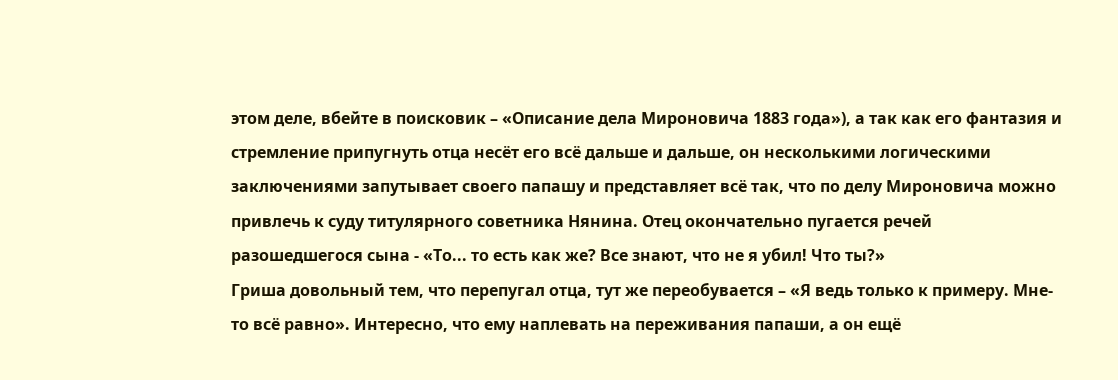этом деле, вбейте в поисковик – «Описание дела Мироновича 1883 года»), а так как его фантазия и стремление припугнуть отца несёт его всё дальше и дальше, он несколькими логическими заключениями запутывает своего папашу и представляет всё так, что по делу Мироновича можно привлечь к суду титулярного советника Нянина. Отец окончательно пугается речей разошедшегося сына - «То... то есть как же? Все знают, что не я убил! Что ты?»
Гриша довольный тем, что перепугал отца, тут же переобувается – «Я ведь только к примеру. Мне-то всё равно». Интересно, что ему наплевать на переживания папаши, а он ещё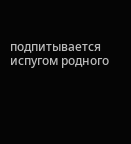подпитывается испугом родного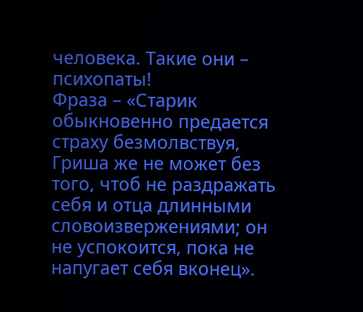человека. Такие они – психопаты!
Фраза – «Старик обыкновенно предается страху безмолвствуя, Гриша же не может без того, чтоб не раздражать себя и отца длинными словоизвержениями; он не успокоится, пока не напугает себя вконец».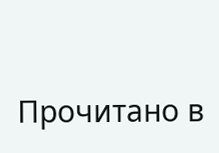Прочитано в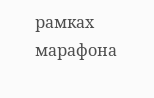рамках марафона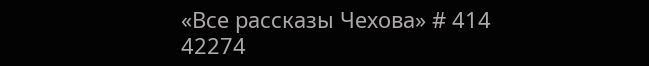«Все рассказы Чехова» # 414
42274